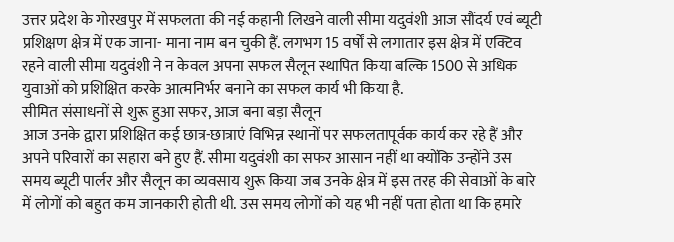उत्तर प्रदेश के गोरखपुर में सफलता की नई कहानी लिखने वाली सीमा यदुवंशी आज सौंदर्य एवं ब्यूटी प्रशिक्षण क्षेत्र में एक जाना- माना नाम बन चुकी हैं. लगभग 15 वर्षों से लगातार इस क्षेत्र में एक्टिव रहने वाली सीमा यदुवंशी ने न केवल अपना सफल सैलून स्थापित किया बल्कि 1500 से अधिक युवाओं को प्रशिक्षित करके आत्मनिर्भर बनाने का सफल कार्य भी किया है.
सीमित संसाधनों से शुरू हुआ सफर, आज बना बड़ा सैलून
आज उनके द्वारा प्रशिक्षित कई छात्र-छात्राएं विभिन्न स्थानों पर सफलतापूर्वक कार्य कर रहे हैं और अपने परिवारों का सहारा बने हुए हैं. सीमा यदुवंशी का सफर आसान नहीं था क्योंकि उन्होंने उस समय ब्यूटी पार्लर और सैलून का व्यवसाय शुरू किया जब उनके क्षेत्र में इस तरह की सेवाओं के बारे में लोगों को बहुत कम जानकारी होती थी. उस समय लोगों को यह भी नहीं पता होता था कि हमारे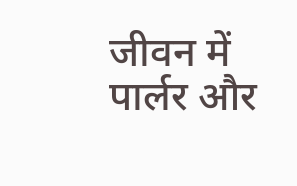जीवन में पार्लर और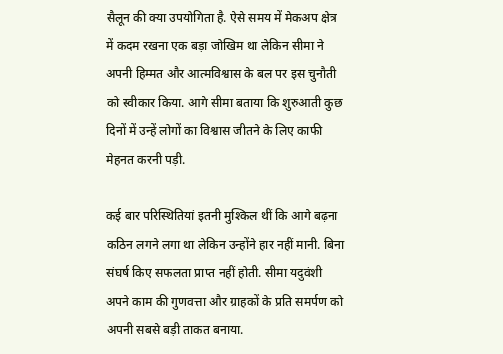सैलून की क्या उपयोगिता है. ऐसे समय में मेकअप क्षेत्र में कदम रखना एक बड़ा जोखिम था लेकिन सीमा ने अपनी हिम्मत और आत्मविश्वास के बल पर इस चुनौती को स्वीकार किया. आगे सीमा बताया कि शुरुआती कुछ दिनों में उन्हें लोगों का विश्वास जीतने के लिए काफी मेहनत करनी पड़ी.

कई बार परिस्थितियां इतनी मुश्किल थीं कि आगे बढ़ना कठिन लगने लगा था लेकिन उन्होंने हार नहीं मानी. बिना संघर्ष किए सफलता प्राप्त नहीं होती. सीमा यदुवंशी अपने काम की गुणवत्ता और ग्राहकों के प्रति समर्पण को अपनी सबसे बड़ी ताकत बनाया.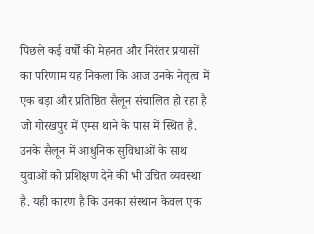पिछले कई वर्षों की मेहनत और निरंतर प्रयासों का परिणाम यह निकला कि आज उनके नेतृत्व में एक बड़ा और प्रतिष्ठित सैलून संचालित हो रहा है जो गोरखपुर में एम्स थाने के पास में स्थित है. उनके सैलून में आधुनिक सुविधाओं के साथ युवाओं को प्रशिक्षण देने की भी उचित व्यवस्था है. यही कारण है कि उनका संस्थान केवल एक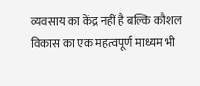व्यवसाय का केंद्र नहीं है बल्कि कौशल विकास का एक महत्वपूर्ण माध्यम भी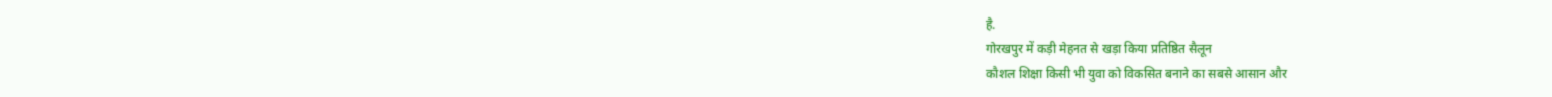है.
गोरखपुर में कड़ी मेहनत से खड़ा किया प्रतिष्ठित सैलून
कौशल शिक्षा किसी भी युवा को विकसित बनाने का सबसे आसान और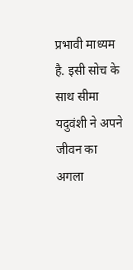प्रभावी माध्यम है. इसी सोच के साथ सीमा यदुवंशी ने अपने जीवन का अगला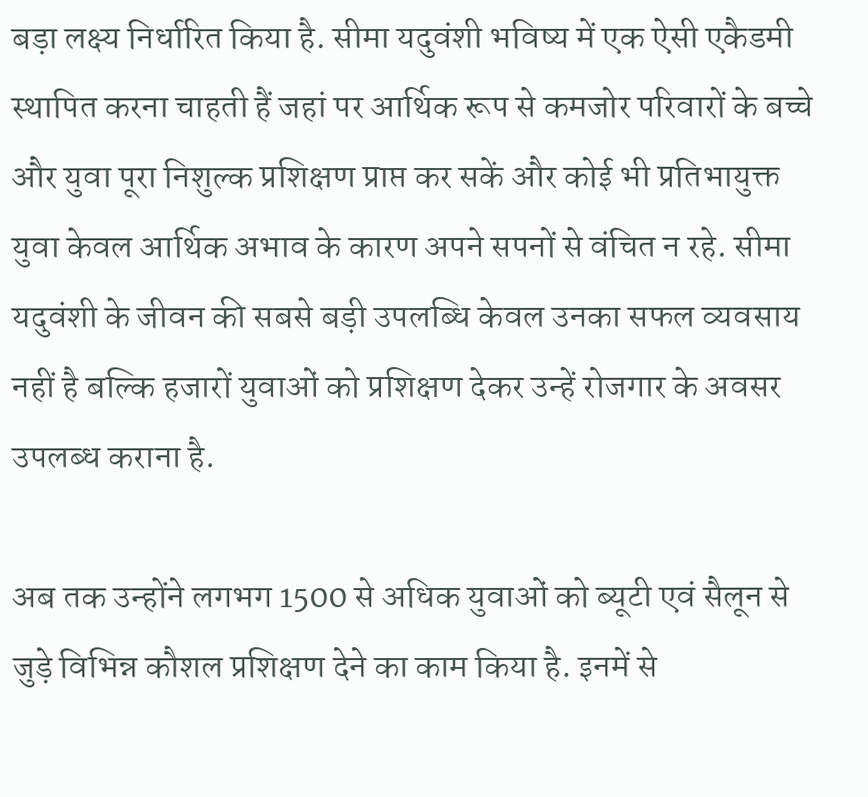बड़ा लक्ष्य निर्धारित किया है. सीमा यदुवंशी भविष्य में एक ऐसी एकैडमी स्थापित करना चाहती हैं जहां पर आर्थिक रूप से कमजोर परिवारों के बच्चे और युवा पूरा निशुल्क प्रशिक्षण प्राप्त कर सकें और कोई भी प्रतिभायुक्त युवा केवल आर्थिक अभाव के कारण अपने सपनों से वंचित न रहे. सीमा यदुवंशी के जीवन की सबसे बड़ी उपलब्धि केवल उनका सफल व्यवसाय नहीं है बल्कि हजारों युवाओं को प्रशिक्षण देकर उन्हें रोजगार के अवसर उपलब्ध कराना है.

अब तक उन्होंने लगभग 1500 से अधिक युवाओं को ब्यूटी एवं सैलून से जुड़े विभिन्न कौशल प्रशिक्षण देने का काम किया है. इनमें से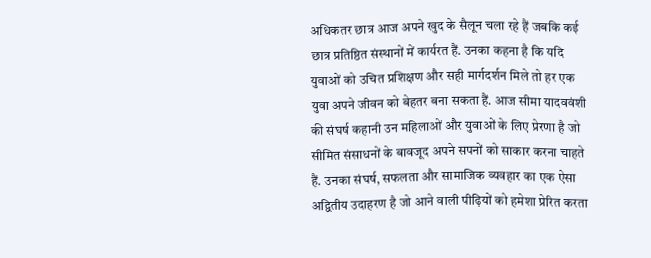अधिकतर छात्र आज अपने खुद के सैलून चला रहे हैं जबकि कई छात्र प्रतिष्ठित संस्थानों में कार्यरत हैं. उनका कहना है कि यदि युवाओं को उचित प्रशिक्षण और सही मार्गदर्शन मिले तो हर एक युवा अपने जीवन को बेहतर बना सकता हैं. आज सीमा यादववंशी की संघर्ष कहानी उन महिलाओं और युवाओं के लिए प्रेरणा है जो सीमित संसाधनों के बावजूद अपने सपनों को साकार करना चाहते हैं. उनका संघर्ष, सफलता और सामाजिक व्यवहार का एक ऐसा अद्वितीय उदाहरण है जो आने वाली पीढ़ियों को हमेशा प्रेरित करता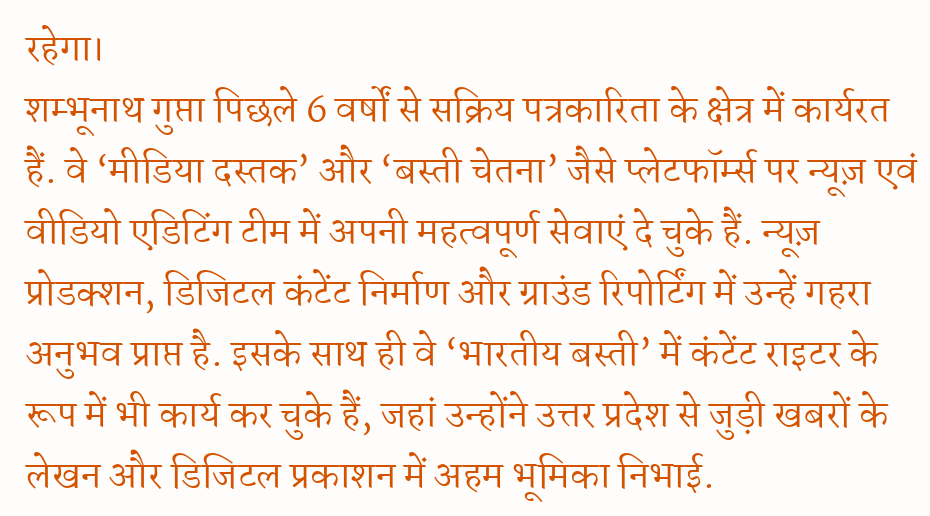रहेगा।
शम्भूनाथ गुप्ता पिछले 6 वर्षों से सक्रिय पत्रकारिता के क्षेत्र में कार्यरत हैं. वे ‘मीडिया दस्तक’ और ‘बस्ती चेतना’ जैसे प्लेटफॉर्म्स पर न्यूज़ एवं वीडियो एडिटिंग टीम में अपनी महत्वपूर्ण सेवाएं दे चुके हैं. न्यूज़ प्रोडक्शन, डिजिटल कंटेंट निर्माण और ग्राउंड रिपोर्टिंग में उन्हें गहरा अनुभव प्राप्त है. इसके साथ ही वे ‘भारतीय बस्ती’ में कंटेंट राइटर के रूप में भी कार्य कर चुके हैं, जहां उन्होंने उत्तर प्रदेश से जुड़ी खबरों के लेखन और डिजिटल प्रकाशन में अहम भूमिका निभाई.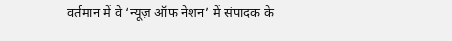वर्तमान में वे ‘न्यूज़ ऑफ नेशन’ में संपादक के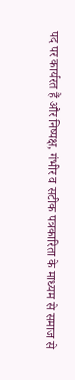पद पर कार्यरत हैं और निष्पक्ष, गंभीर व सटीक पत्रकारिता के माध्यम से समाज से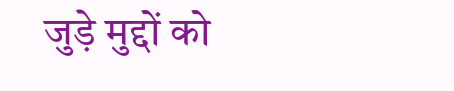जुड़े मुद्दों को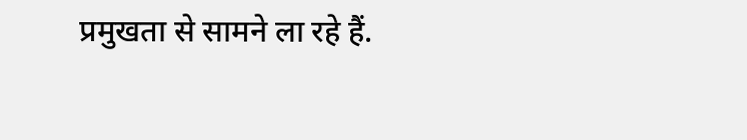प्रमुखता से सामने ला रहे हैं.